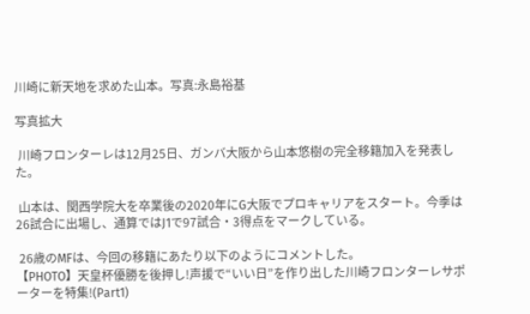川崎に新天地を求めた山本。写真:永島裕基

写真拡大

 川崎フロンターレは12月25日、ガンバ大阪から山本悠樹の完全移籍加入を発表した。

 山本は、関西学院大を卒業後の2020年にG大阪でプロキャリアをスタート。今季は26試合に出場し、通算ではJ1で97試合・3得点をマークしている。

 26歳のMFは、今回の移籍にあたり以下のようにコメントした。
【PHOTO】天皇杯優勝を後押し!声援で“いい日”を作り出した川崎フロンターレサポーターを特集!(Part1)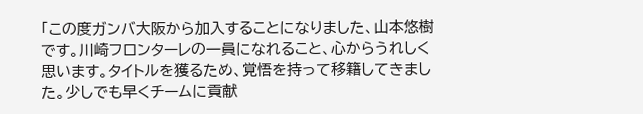「この度ガンバ大阪から加入することになりました、山本悠樹です。川崎フロンターレの一員になれること、心からうれしく思います。タイトルを獲るため、覚悟を持って移籍してきました。少しでも早くチームに貢献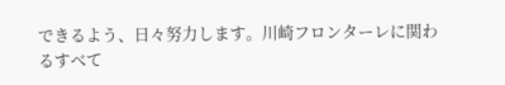できるよう、日々努力します。川崎フロンターレに関わるすべて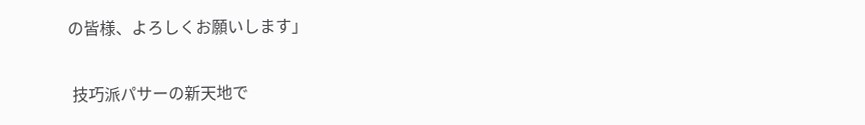の皆様、よろしくお願いします」

 技巧派パサーの新天地で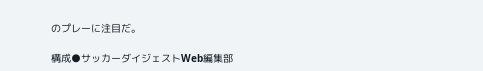のプレーに注目だ。

構成●サッカーダイジェストWeb編集部